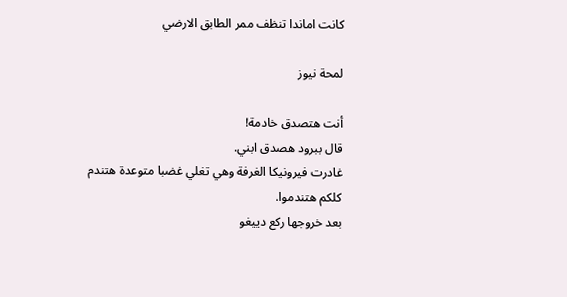كانت اماندا تنظف ممر الطابق الارضي

لمحة نيوز

أنت هتصدق خادمة!
قال ببرود هصدق ابني.
غادرت فيرونيكا الغرفة وهي تغلي غضبا متوعدة هتندم كلكم هتندموا.
بعد خروجها ركع دييغو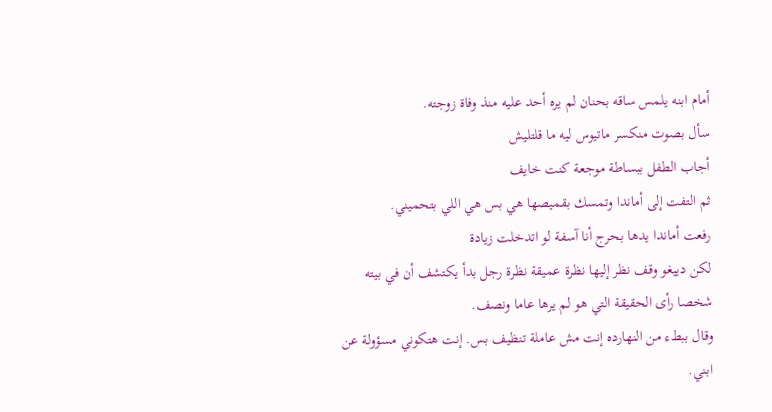أمام ابنه يلمس ساقه بحنان لم يره أحد عليه منذ وفاة زوجته.
سأل بصوت منكسر ماتيوس ليه ما قلتليش
أجاب الطفل ببساطة موجعة كنت خايف
ثم التفت إلى أماندا وتمسك بقميصها هي بس هي اللي بتحميني.
رفعت أماندا يدها بحرج أنا آسفة لو اتدخلت زيادة
لكن دييغو وقف نظر إليها نظرة عميقة نظرة رجل بدأ يكتشف أن في بيته شخصا رأى الحقيقة التي هو لم يرها عاما ونصف.
وقال ببطء من النهارده إنت مش عاملة تنظيف بس. إنت هتكوني مسؤولة عن ابني.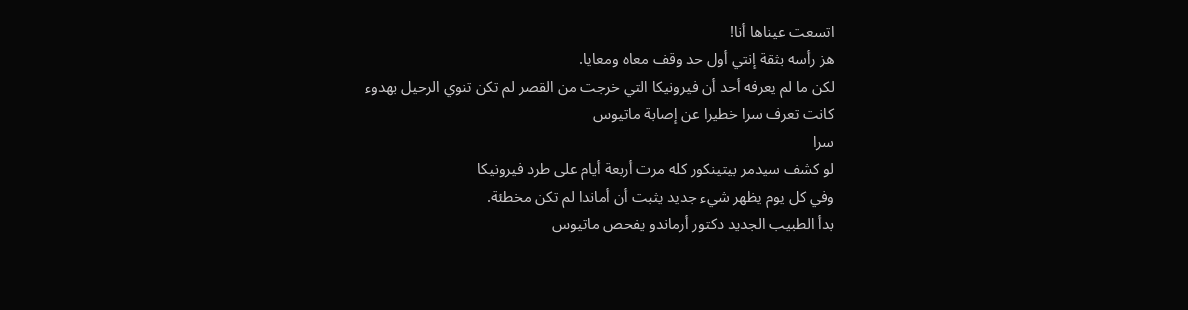اتسعت عيناها أنا!
هز رأسه بثقة إنتي أول حد وقف معاه ومعايا.
لكن ما لم يعرفه أحد أن فيرونيكا التي خرجت من القصر لم تكن تنوي الرحيل بهدوء
كانت تعرف سرا خطيرا عن إصابة ماتيوس
سرا
لو كشف سيدمر بيتينكور كله مرت أربعة أيام على طرد فيرونيكا
وفي كل يوم يظهر شيء جديد يثبت أن أماندا لم تكن مخطئة.
بدأ الطبيب الجديد دكتور أرماندو يفحص ماتيوس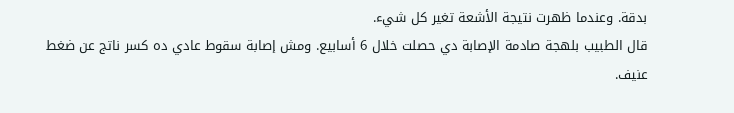بدقة. وعندما ظهرت نتيجة الأشعة تغير كل شيء.
قال الطبيب بلهجة صادمة الإصابة دي حصلت خلال 6 أسابيع. ومش إصابة سقوط عادي ده كسر ناتج عن ضغط عنيف.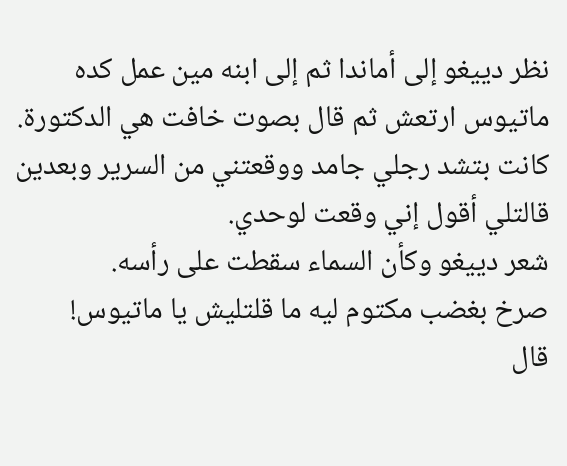نظر دييغو إلى أماندا ثم إلى ابنه مين عمل كده
ماتيوس ارتعش ثم قال بصوت خافت هي الدكتورة. كانت بتشد رجلي جامد ووقعتني من السرير وبعدين قالتلي أقول إني وقعت لوحدي.
شعر دييغو وكأن السماء سقطت على رأسه.
صرخ بغضب مكتوم ليه ما قلتليش يا ماتيوس!
قال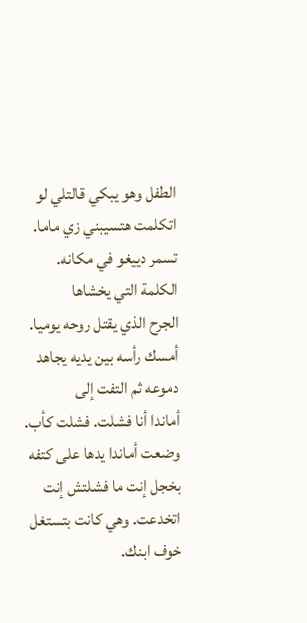الطفل وهو يبكي قالتلي لو اتكلمت هتسيبني زي ماما.
تسمر دييغو في مكانه.
الكلمة التي يخشاها
الجرح الذي يقتل روحه يوميا.
أمسك رأسه بين يديه يجاهد دموعه ثم التفت إلى
أماندا أنا فشلت. فشلت كأب.
وضعت أماندا يدها على كتفه بخجل إنت ما فشلتش إنت اتخدعت. وهي كانت بتستغل خوف ابنك.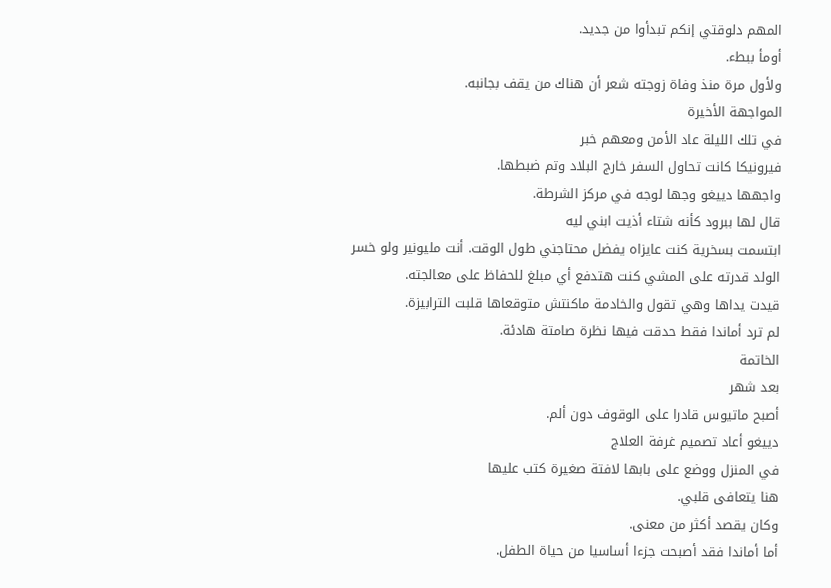المهم دلوقتي إنكم تبدأوا من جديد.
أومأ ببطء.
ولأول مرة منذ وفاة زوجته شعر أن هناك من يقف بجانبه.
المواجهة الأخيرة
في تلك الليلة عاد الأمن ومعهم خبر
فيرونيكا كانت تحاول السفر خارج البلاد وتم ضبطها.
واجهها دييغو وجها لوجه في مركز الشرطة.
قال لها ببرود كأنه شتاء أذيت ابني ليه
ابتسمت بسخرية كنت عايزاه يفضل محتاجني طول الوقت. أنت مليونير ولو خسر الولد قدرته على المشي كنت هتدفع أي مبلغ للحفاظ على معالجته.
قيدت يداها وهي تقول والخادمة ماكنتش متوقعاها قلبت الترابيزة.
لم ترد أماندا فقط حدقت فيها نظرة صامتة هادئة.
الخاتمة
بعد شهر
أصبح ماتيوس قادرا على الوقوف دون ألم.
دييغو أعاد تصميم غرفة العلاج
في المنزل ووضع على بابها لافتة صغيرة كتب عليها
هنا يتعافى قلبي.
وكان يقصد أكثر من معنى.
أما أماندا فقد أصبحت جزءا أساسيا من حياة الطفل.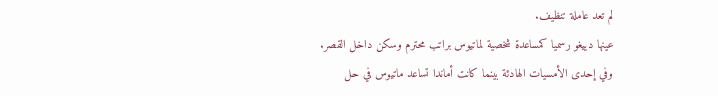لم تعد عاملة تنظيف.
عينها دييغو رسميا كمساعدة شخصية لماتيوس براتب محترم وسكن داخل القصر.
وفي إحدى الأمسيات الهادئة بينما كانت أماندا تساعد ماتيوس في حل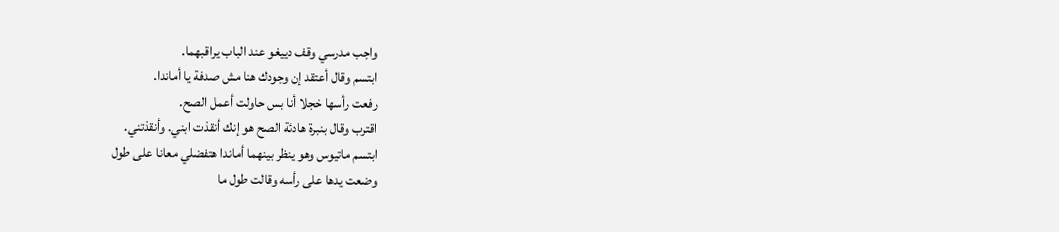واجب مدرسي وقف دييغو عند الباب يراقبهما.
ابتسم وقال أعتقد إن وجودك هنا مش صدفة يا أماندا.
رفعت رأسها خجلا أنا بس حاولت أعمل الصح.
اقترب وقال بنبرة هادئة الصح هو إنك أنقذت ابني. وأنقذتني.
ابتسم ماتيوس وهو ينظر بينهما أماندا هتفضلي معانا على طول
وضعت يدها على رأسه وقالت طول ما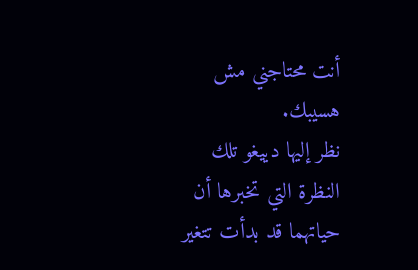أنت محتاجني مش هسيبك.
نظر إليها دييغو تلك النظرة التي تخبرها أن حياتهما قد بدأت تتغير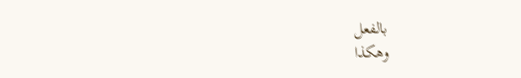بالفعل
وهكذا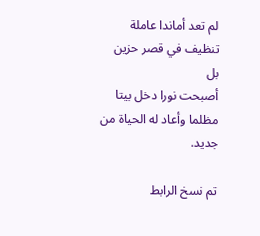لم تعد أماندا عاملة تنظيف في قصر حزين
بل
أصبحت نورا دخل بيتا مظلما وأعاد له الحياة من جديد.

تم نسخ الرابط